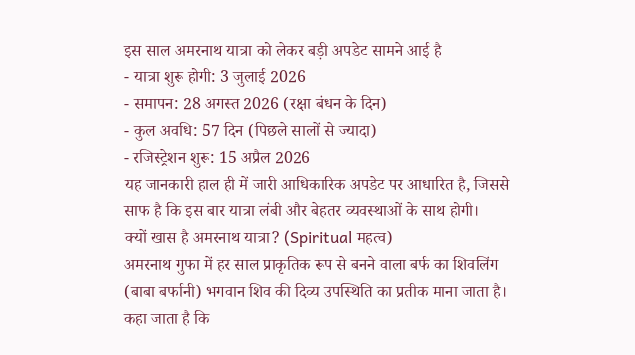इस साल अमरनाथ यात्रा को लेकर बड़ी अपडेट सामने आई है
- यात्रा शुरू होगी: 3 जुलाई 2026
- समापन: 28 अगस्त 2026 (रक्षा बंधन के दिन)
- कुल अवधि: 57 दिन (पिछले सालों से ज्यादा)
- रजिस्ट्रेशन शुरू: 15 अप्रैल 2026
यह जानकारी हाल ही में जारी आधिकारिक अपडेट पर आधारित है, जिससे साफ है कि इस बार यात्रा लंबी और बेहतर व्यवस्थाओं के साथ होगी।
क्यों खास है अमरनाथ यात्रा? (Spiritual महत्व)
अमरनाथ गुफा में हर साल प्राकृतिक रूप से बनने वाला बर्फ का शिवलिंग (बाबा बर्फानी) भगवान शिव की दिव्य उपस्थिति का प्रतीक माना जाता है।
कहा जाता है कि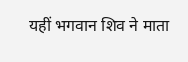यहीं भगवान शिव ने माता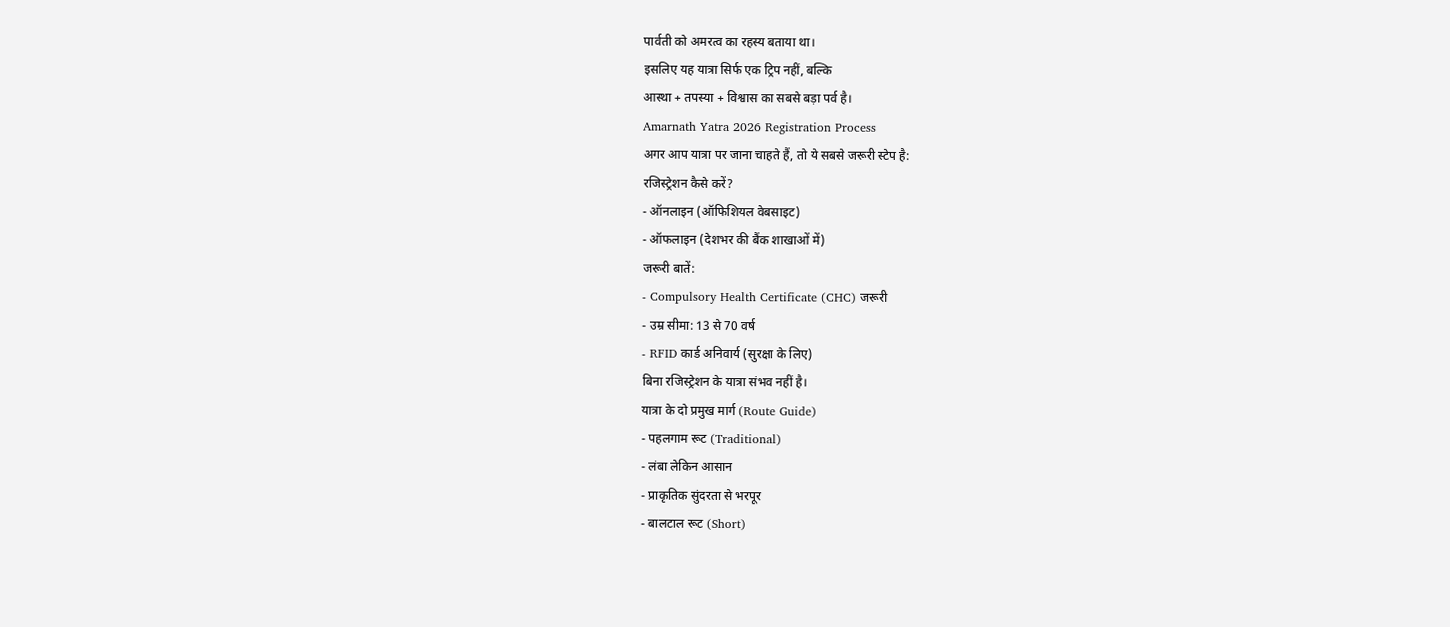पार्वती को अमरत्व का रहस्य बताया था।
इसलिए यह यात्रा सिर्फ एक ट्रिप नहीं, बल्कि
आस्था + तपस्या + विश्वास का सबसे बड़ा पर्व है।
Amarnath Yatra 2026 Registration Process
अगर आप यात्रा पर जाना चाहते हैं, तो ये सबसे जरूरी स्टेप है:
रजिस्ट्रेशन कैसे करें?
- ऑनलाइन (ऑफिशियल वेबसाइट)
- ऑफलाइन (देशभर की बैंक शाखाओं में)
जरूरी बातें:
- Compulsory Health Certificate (CHC) जरूरी
- उम्र सीमा: 13 से 70 वर्ष
- RFID कार्ड अनिवार्य (सुरक्षा के लिए)
बिना रजिस्ट्रेशन के यात्रा संभव नहीं है।
यात्रा के दो प्रमुख मार्ग (Route Guide)
- पहलगाम रूट (Traditional)
- लंबा लेकिन आसान
- प्राकृतिक सुंदरता से भरपूर
- बालटाल रूट (Short)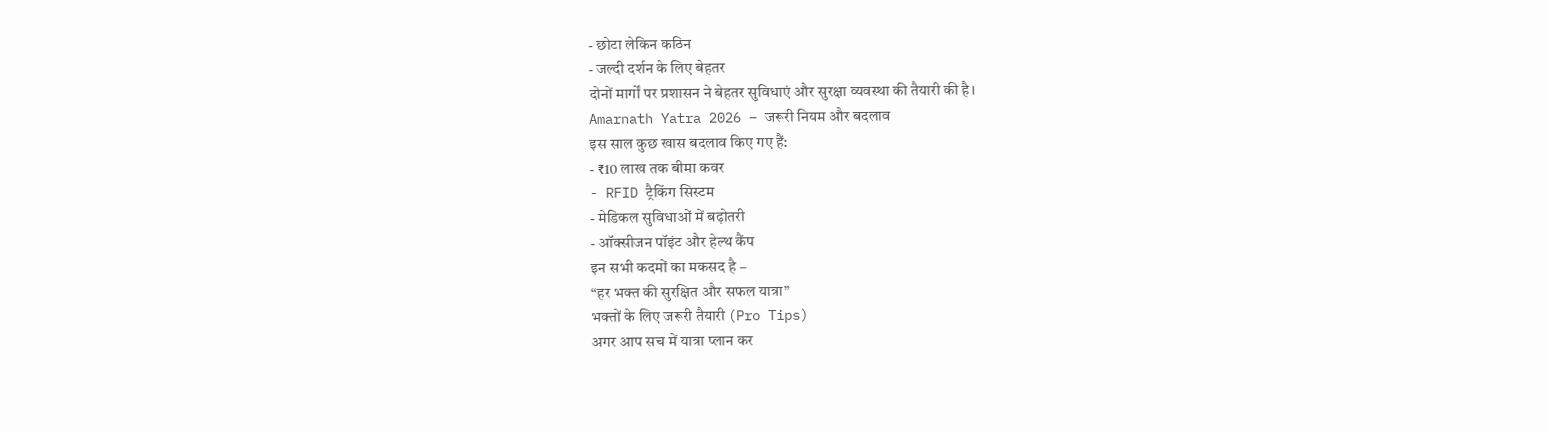- छोटा लेकिन कठिन
- जल्दी दर्शन के लिए बेहतर
दोनों मार्गों पर प्रशासन ने बेहतर सुविधाएं और सुरक्षा व्यवस्था की तैयारी की है।
Amarnath Yatra 2026 – जरूरी नियम और बदलाव
इस साल कुछ खास बदलाव किए गए हैं:
- ₹10 लाख तक बीमा कवर
- RFID ट्रैकिंग सिस्टम
- मेडिकल सुविधाओं में बढ़ोतरी
- ऑक्सीजन पॉइंट और हेल्थ कैंप
इन सभी कदमों का मकसद है –
“हर भक्त की सुरक्षित और सफल यात्रा”
भक्तों के लिए जरूरी तैयारी (Pro Tips)
अगर आप सच में यात्रा प्लान कर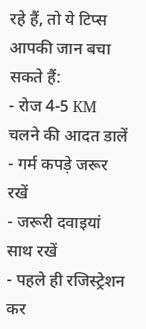रहे हैं, तो ये टिप्स आपकी जान बचा सकते हैं:
- रोज 4-5 KM चलने की आदत डालें
- गर्म कपड़े जरूर रखें
- जरूरी दवाइयां साथ रखें
- पहले ही रजिस्ट्रेशन कर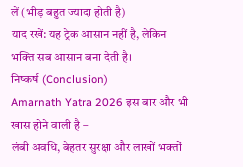लें (भीड़ बहुत ज्यादा होती है)
याद रखें: यह ट्रेक आसान नहीं है, लेकिन भक्ति सब आसान बना देती है।
निष्कर्ष (Conclusion)
Amarnath Yatra 2026 इस बार और भी खास होने वाली है –
लंबी अवधि, बेहतर सुरक्षा और लाखों भक्तों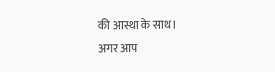की आस्था के साथ।
अगर आप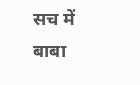सच में बाबा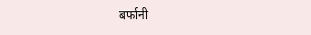बर्फानी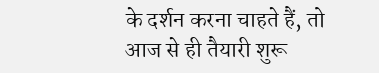के दर्शन करना चाहते हैं, तो
आज से ही तैयारी शुरू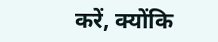करें, क्योंकि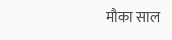मौका साल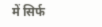में सिर्फ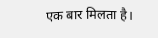एक बार मिलता है।